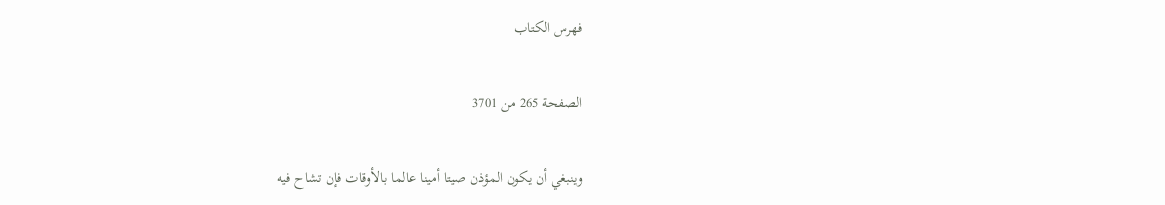فهرس الكتاب

الصفحة 265 من 3701

وينبغي أن يكون المؤذن صيتا أمينا عالما بالأوقات فإن تشاح فيه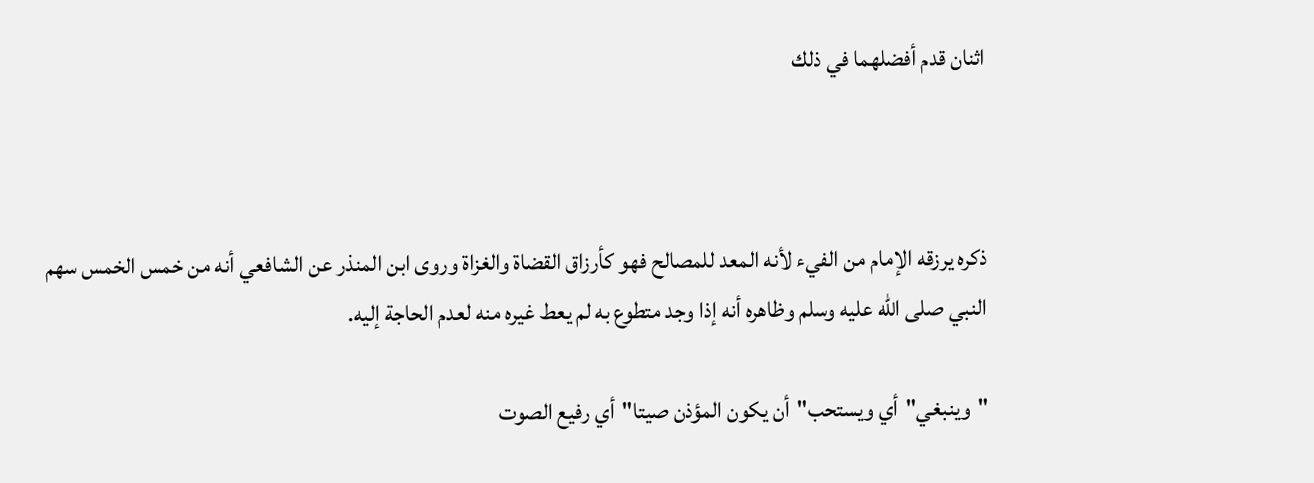اثنان قدم أفضلهما في ذلك



ذكره يرزقه الإمام من الفيء لأنه المعد للمصالح فهو كأرزاق القضاة والغزاة وروى ابن المنذر عن الشافعي أنه من خمس الخمس سهم النبي صلى الله عليه وسلم وظاهره أنه إذا وجد متطوع به لم يعط غيره منه لعدم الحاجة إليه.

"وينبغي"أي ويستحب"أن يكون المؤذن صيتا"أي رفيع الصوت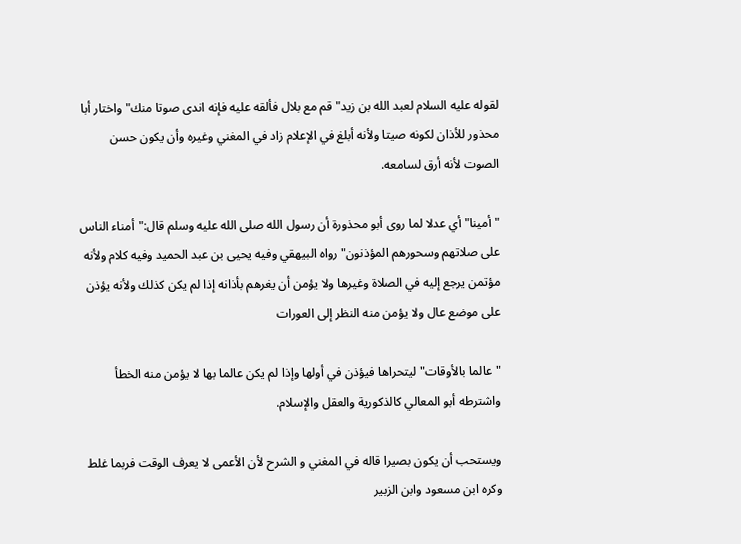لقوله عليه السلام لعبد الله بن زيد"قم مع بلال فألقه عليه فإنه اندى صوتا منك"واختار أبا محذور للأذان لكونه صيتا ولأنه أبلغ في الإعلام زاد في المغني وغيره وأن يكون حسن الصوت لأنه أرق لسامعه.

"أمينا"أي عدلا لما روى أبو محذورة أن رسول الله صلى الله عليه وسلم قال:"أمناء الناس على صلاتهم وسحورهم المؤذنون"رواه البيهقي وفيه يحيى بن عبد الحميد وفيه كلام ولأنه مؤتمن يرجع إليه في الصلاة وغيرها ولا يؤمن أن يغرهم بأذانه إذا لم يكن كذلك ولأنه يؤذن على موضع عال ولا يؤمن منه النظر إلى العورات

"عالما بالأوقات"ليتحراها فيؤذن في أولها وإذا لم يكن عالما بها لا يؤمن منه الخطأ واشترطه أبو المعالي كالذكورية والعقل والإسلام.

ويستحب أن يكون بصيرا قاله في المغني و الشرح لأن الأعمى لا يعرف الوقت فربما غلط وكره ابن مسعود وابن الزبير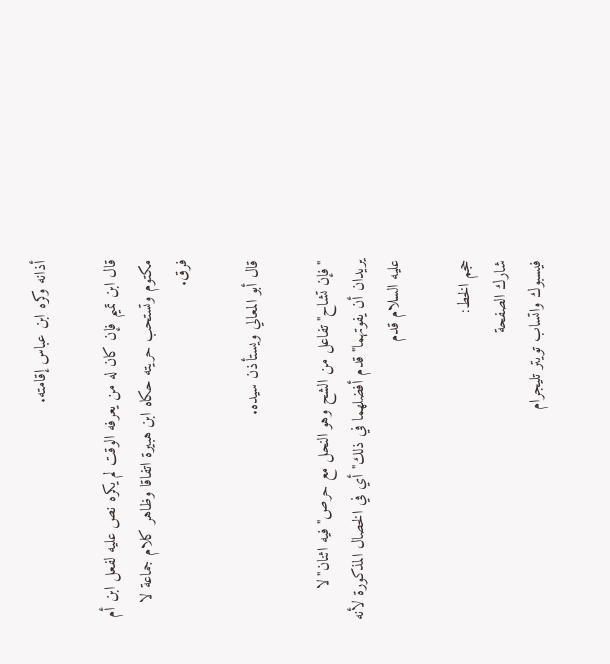أذانه وكره ابن عباس إقامته.

قال ابن تميم فإن كان له من يعرفه الوقت لم يكره نص عليه لفعل ابن أم مكتوم وتستحب حريته حكاه ابن هبيرة اتفاقا وظاهر كلام جماعة لا فرق.

قال أبو المعالي ويستأذن سيده.

"فإن تشاح"تفاعل من الشح وهو النحل مع حرص"فيه اثنان"لا يريدان أن يفوتهما"قدم أفضلهما في ذلك"أي في الخصال المذكورة لأنه عليه السلام قدم

حجم الخط:
شارك الصفحة
فيسبوك واتساب تويتر تليجرام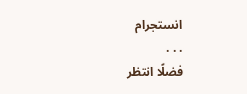انستجرام
. . .
فضلًا انتظر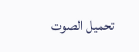تحميل الصوت